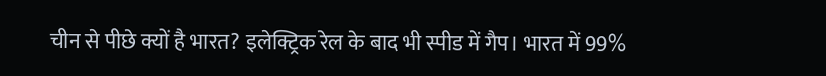चीन से पीछे क्यों है भारत? इलेक्ट्रिक रेल के बाद भी स्पीड में गैप। भारत में 99%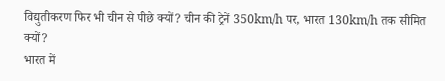विद्युतीकरण फिर भी चीन से पीछे क्यों? चीन की ट्रेनें 350km/h पर, भारत 130km/h तक सीमित क्यों?
भारत में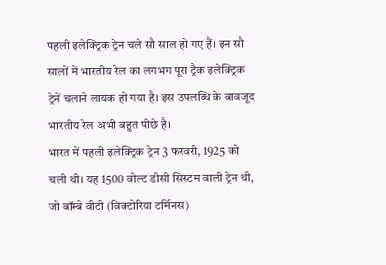पहली इलेक्ट्रिक ट्रेन चले सौ साल हो गए हैं। इन सौ सालों में भारतीय रेल का लगभग पूरा ट्रैक इलेक्ट्रिक ट्रेनें चलाने लायक हो गया है। इस उपलब्धि के बावजूद भारतीय रेल अभी बहुत पीछे है।
भारत में पहली इलेक्ट्रिक ट्रेन 3 फरवरी, 1925 को चली थी। यह 1500 वोल्ट डीसी सिस्टम वाली ट्रेन थी, जो बॉम्बे वीटी (विक्टोरिया टर्मिनस)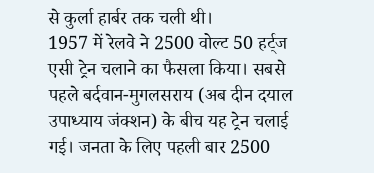से कुर्ला हार्बर तक चली थी।
1957 में रेलवे ने 2500 वोल्ट 50 हर्ट्ज एसी ट्रेन चलाने का फैसला किया। सबसे पहले बर्दवान-मुगलसराय (अब दीन दयाल उपाध्याय जंक्शन) के बीच यह ट्रेन चलाई गई। जनता के लिए पहली बार 2500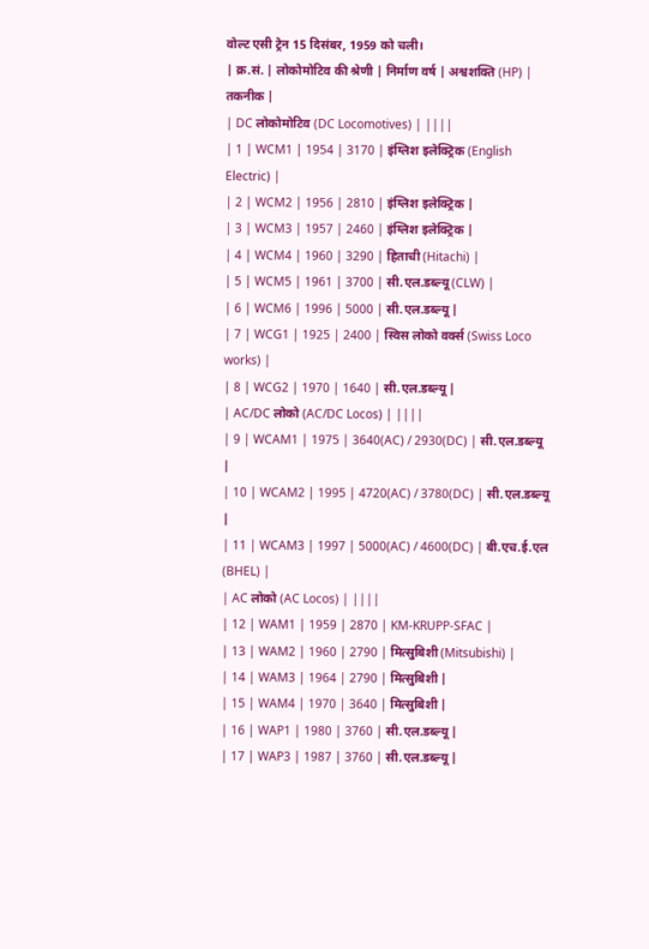वोल्ट एसी ट्रेन 15 दिसंबर, 1959 को चली।
| क्र.सं. | लोकोमोटिव की श्रेणी | निर्माण वर्ष | अश्वशक्ति (HP) | तकनीक |
| DC लोकोमोटिव (DC Locomotives) | ||||
| 1 | WCM1 | 1954 | 3170 | इंग्लिश इलेक्ट्रिक (English Electric) |
| 2 | WCM2 | 1956 | 2810 | इंग्लिश इलेक्ट्रिक |
| 3 | WCM3 | 1957 | 2460 | इंग्लिश इलेक्ट्रिक |
| 4 | WCM4 | 1960 | 3290 | हिताची (Hitachi) |
| 5 | WCM5 | 1961 | 3700 | सी.एल.डब्ल्यू (CLW) |
| 6 | WCM6 | 1996 | 5000 | सी.एल.डब्ल्यू |
| 7 | WCG1 | 1925 | 2400 | स्विस लोको वर्क्स (Swiss Loco works) |
| 8 | WCG2 | 1970 | 1640 | सी.एल.डब्ल्यू |
| AC/DC लोको (AC/DC Locos) | ||||
| 9 | WCAM1 | 1975 | 3640(AC) / 2930(DC) | सी.एल.डब्ल्यू |
| 10 | WCAM2 | 1995 | 4720(AC) / 3780(DC) | सी.एल.डब्ल्यू |
| 11 | WCAM3 | 1997 | 5000(AC) / 4600(DC) | बी.एच.ई.एल (BHEL) |
| AC लोको (AC Locos) | ||||
| 12 | WAM1 | 1959 | 2870 | KM-KRUPP-SFAC |
| 13 | WAM2 | 1960 | 2790 | मित्सुबिशी (Mitsubishi) |
| 14 | WAM3 | 1964 | 2790 | मित्सुबिशी |
| 15 | WAM4 | 1970 | 3640 | मित्सुबिशी |
| 16 | WAP1 | 1980 | 3760 | सी.एल.डब्ल्यू |
| 17 | WAP3 | 1987 | 3760 | सी.एल.डब्ल्यू |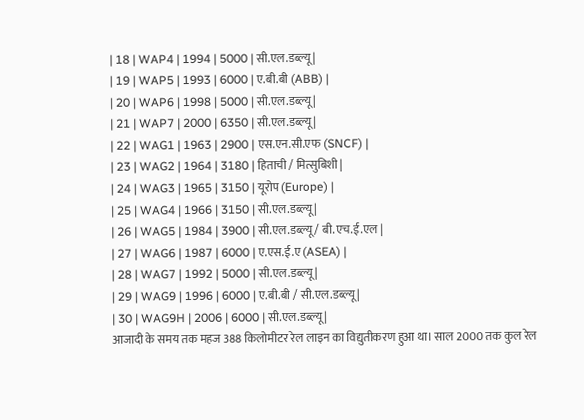| 18 | WAP4 | 1994 | 5000 | सी.एल.डब्ल्यू |
| 19 | WAP5 | 1993 | 6000 | ए.बी.बी (ABB) |
| 20 | WAP6 | 1998 | 5000 | सी.एल.डब्ल्यू |
| 21 | WAP7 | 2000 | 6350 | सी.एल.डब्ल्यू |
| 22 | WAG1 | 1963 | 2900 | एस.एन.सी.एफ (SNCF) |
| 23 | WAG2 | 1964 | 3180 | हिताची / मित्सुबिशी |
| 24 | WAG3 | 1965 | 3150 | यूरोप (Europe) |
| 25 | WAG4 | 1966 | 3150 | सी.एल.डब्ल्यू |
| 26 | WAG5 | 1984 | 3900 | सी.एल.डब्ल्यू / बी.एच.ई.एल |
| 27 | WAG6 | 1987 | 6000 | ए.एस.ई.ए (ASEA) |
| 28 | WAG7 | 1992 | 5000 | सी.एल.डब्ल्यू |
| 29 | WAG9 | 1996 | 6000 | ए.बी.बी / सी.एल.डब्ल्यू |
| 30 | WAG9H | 2006 | 6000 | सी.एल.डब्ल्यू |
आजादी के समय तक महज 388 किलोमीटर रेल लाइन का विद्युतीकरण हुआ था। साल 2000 तक कुल रेल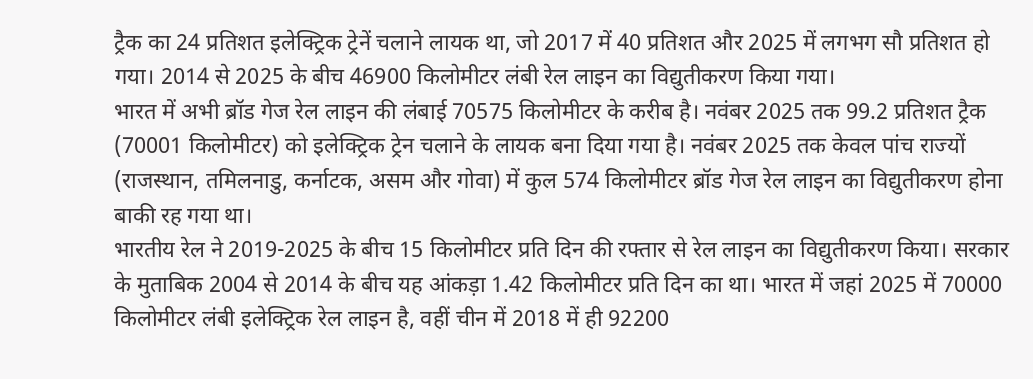ट्रैक का 24 प्रतिशत इलेक्ट्रिक ट्रेनें चलाने लायक था, जो 2017 में 40 प्रतिशत और 2025 में लगभग सौ प्रतिशत हो गया। 2014 से 2025 के बीच 46900 किलोमीटर लंबी रेल लाइन का विद्युतीकरण किया गया।
भारत में अभी ब्रॉड गेज रेल लाइन की लंबाई 70575 किलोमीटर के करीब है। नवंबर 2025 तक 99.2 प्रतिशत ट्रैक (70001 किलोमीटर) को इलेक्ट्रिक ट्रेन चलाने के लायक बना दिया गया है। नवंबर 2025 तक केवल पांच राज्यों (राजस्थान, तमिलनाडु, कर्नाटक, असम और गोवा) में कुल 574 किलोमीटर ब्रॉड गेज रेल लाइन का विद्युतीकरण होना बाकी रह गया था।
भारतीय रेल ने 2019-2025 के बीच 15 किलोमीटर प्रति दिन की रफ्तार से रेल लाइन का विद्युतीकरण किया। सरकार के मुताबिक 2004 से 2014 के बीच यह आंकड़ा 1.42 किलोमीटर प्रति दिन का था। भारत में जहां 2025 में 70000 किलोमीटर लंबी इलेक्ट्रिक रेल लाइन है, वहीं चीन में 2018 में ही 92200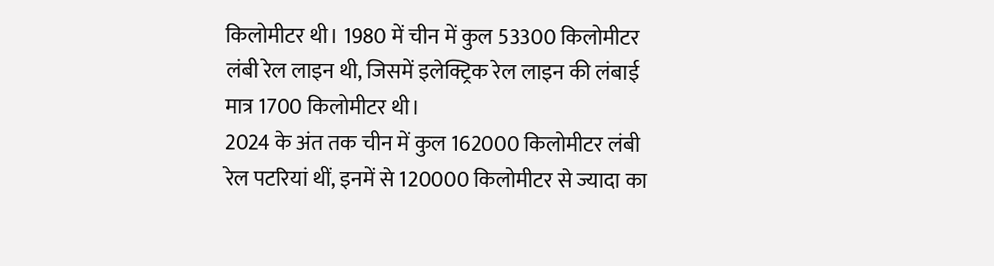किलोमीटर थी। 1980 में चीन में कुल 53300 किलोमीटर लंबी रेल लाइन थी, जिसमें इलेक्ट्रिक रेल लाइन की लंबाई मात्र 1700 किलोमीटर थी।
2024 के अंत तक चीन में कुल 162000 किलोमीटर लंबी रेल पटरियां थीं, इनमें से 120000 किलोमीटर से ज्यादा का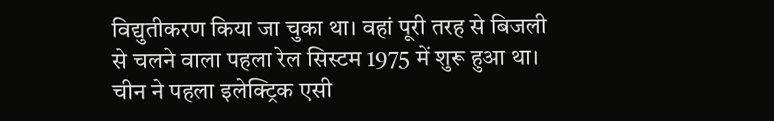विद्युतीकरण किया जा चुका था। वहां पूरी तरह से बिजली से चलने वाला पहला रेल सिस्टम 1975 में शुरू हुआ था। चीन ने पहला इलेक्ट्रिक एसी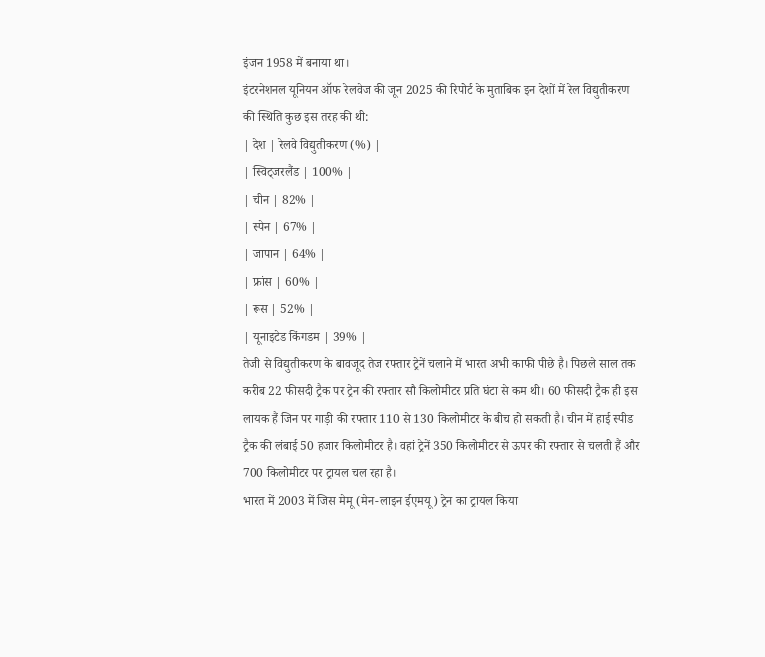इंजन 1958 में बनाया था।
इंटरनेशनल यूनियन ऑफ रेलवेज की जून 2025 की रिपोर्ट के मुताबिक इन देशों में रेल विद्युतीकरण की स्थिति कुछ इस तरह की थी:
| देश | रेलवे विद्युतीकरण (%) |
| स्विट्जरलैंड | 100% |
| चीन | 82% |
| स्पेन | 67% |
| जापान | 64% |
| फ्रांस | 60% |
| रूस | 52% |
| यूनाइटेड किंगडम | 39% |
तेजी से विद्युतीकरण के बावजूद तेज रफ्तार ट्रेनें चलाने में भारत अभी काफी पीछे है। पिछले साल तक करीब 22 फीसदी ट्रैक पर ट्रेन की रफ्तार सौ किलोमीटर प्रति घंटा से कम थी। 60 फीसदी ट्रैक ही इस लायक हैं जिन पर गाड़ी की रफ्तार 110 से 130 किलोमीटर के बीच हो सकती है। चीन में हाई स्पीड ट्रैक की लंबाई 50 हजार किलोमीटर है। वहां ट्रेनें 350 किलोमीटर से ऊपर की रफ्तार से चलती हैं और 700 किलोमीटर पर ट्रायल चल रहा है।
भारत में 2003 में जिस मेमू (मेन-लाइन ईएमयू) ट्रेन का ट्रायल किया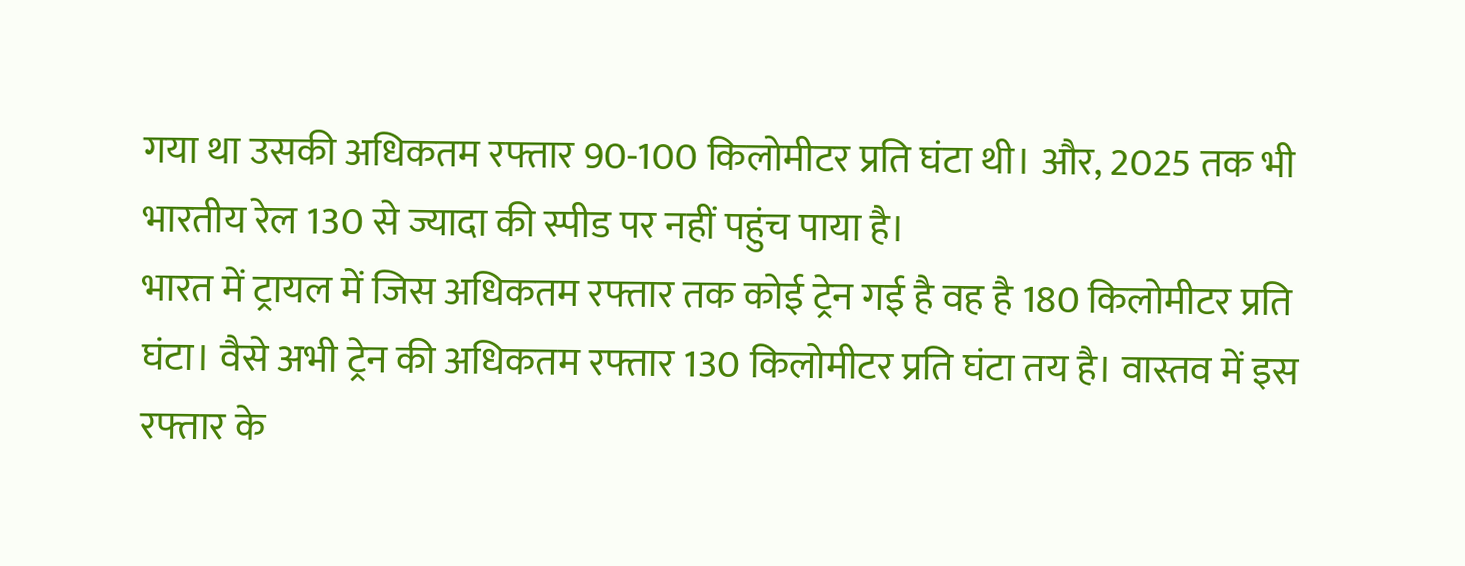गया था उसकी अधिकतम रफ्तार 90-100 किलोमीटर प्रति घंटा थी। और, 2025 तक भी भारतीय रेल 130 से ज्यादा की स्पीड पर नहीं पहुंच पाया है।
भारत में ट्रायल में जिस अधिकतम रफ्तार तक कोई ट्रेन गई है वह है 180 किलोमीटर प्रति घंटा। वैसे अभी ट्रेन की अधिकतम रफ्तार 130 किलोमीटर प्रति घंटा तय है। वास्तव में इस रफ्तार के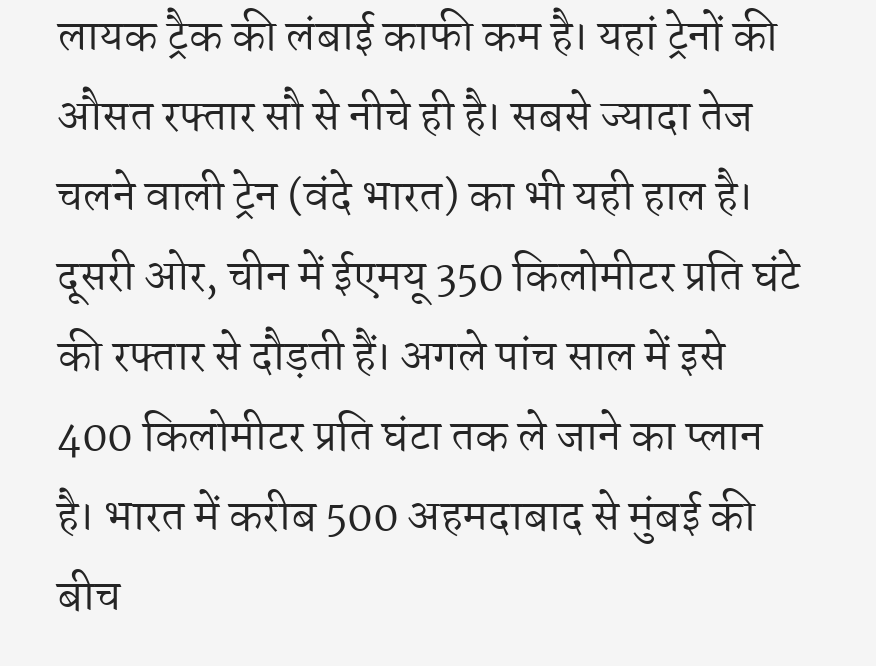लायक ट्रैक की लंबाई काफी कम है। यहां ट्रेनों की औसत रफ्तार सौ से नीचे ही है। सबसे ज्यादा तेज चलने वाली ट्रेन (वंदे भारत) का भी यही हाल है।
दूसरी ओर, चीन में ईएमयू 350 किलोमीटर प्रति घंटे की रफ्तार से दौड़ती हैं। अगले पांच साल में इसे 400 किलोमीटर प्रति घंटा तक ले जाने का प्लान है। भारत में करीब 500 अहमदाबाद से मुंबई की बीच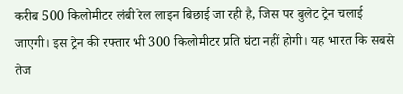करीब 500 किलोमीटर लंबी रेल लाइन बिछाई जा रही है, जिस पर बुलेट ट्रेन चलाई जाएगी। इस ट्रेन की रफ्तार भी 300 किलोमीटर प्रति घंटा नहीं होगी। यह भारत कि सबसे तेज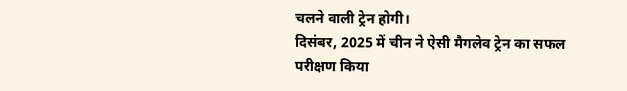चलने वाली ट्रेन होगी।
दिसंबर, 2025 में चीन ने ऐसी मैगलेव ट्रेन का सफल परीक्षण किया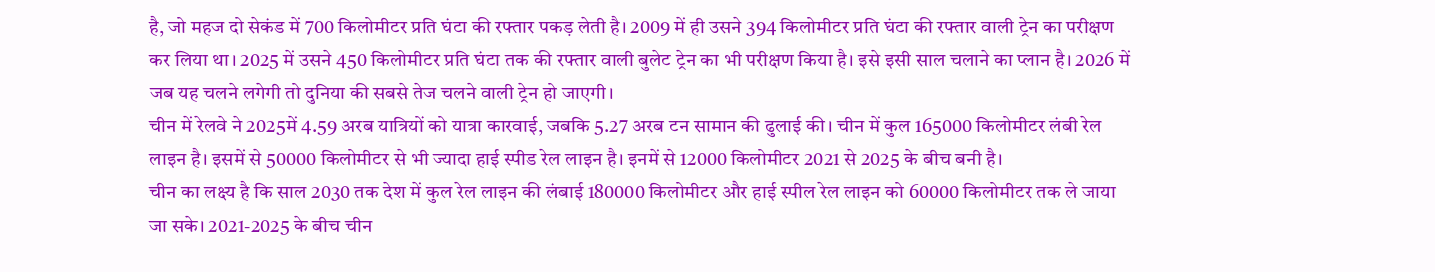है, जो महज दो सेकंड में 700 किलोमीटर प्रति घंटा की रफ्तार पकड़ लेती है। 2009 में ही उसने 394 किलोमीटर प्रति घंटा की रफ्तार वाली ट्रेन का परीक्षण कर लिया था। 2025 में उसने 450 किलोमीटर प्रति घंटा तक की रफ्तार वाली बुलेट ट्रेन का भी परीक्षण किया है। इसे इसी साल चलाने का प्लान है। 2026 में जब यह चलने लगेगी तो दुनिया की सबसे तेज चलने वाली ट्रेन हो जाएगी।
चीन में रेलवे ने 2025में 4.59 अरब यात्रियों को यात्रा कारवाई, जबकि 5.27 अरब टन सामान की ढुलाई की। चीन में कुल 165000 किलोमीटर लंबी रेल लाइन है। इसमें से 50000 किलोमीटर से भी ज्यादा हाई स्पीड रेल लाइन है। इनमें से 12000 किलोमीटर 2021 से 2025 के बीच बनी है।
चीन का लक्ष्य है कि साल 2030 तक देश में कुल रेल लाइन की लंबाई 180000 किलोमीटर और हाई स्पील रेल लाइन को 60000 किलोमीटर तक ले जाया जा सके। 2021-2025 के बीच चीन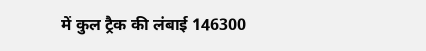में कुल ट्रैक की लंबाई 146300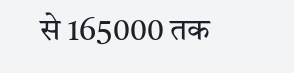से 165000 तक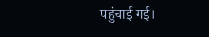पहुंचाई गई।